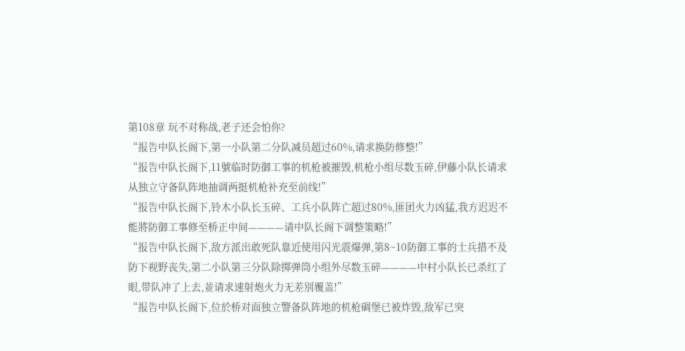第108章 玩不对称战,老子还会怕你?
“报告中队长阁下,第一小队第二分队减员超过60%,请求换防修整!”
“报告中队长阁下,11號临时防御工事的机枪被摧毁,机枪小组尽数玉碎,伊藤小队长请求从独立守备队阵地抽调两挺机枪补充至前线!”
“报告中队长阁下,铃木小队长玉碎、工兵小队阵亡超过80%,匪团火力凶猛,我方迟迟不能將防御工事修至桥正中间————请中队长阁下调整策略!”
“报告中队长阁下,敌方派出敢死队靠近使用闪光震爆弹,第8~10防御工事的士兵措不及防下视野丧失,第二小队第三分队除掷弹筒小组外尽数玉碎————中村小队长已杀红了眼,带队冲了上去,並请求速射炮火力无差別覆盖!”
“报告中队长阁下,位於桥对面独立警备队阵地的机枪碉堡已被炸毁,敌军已突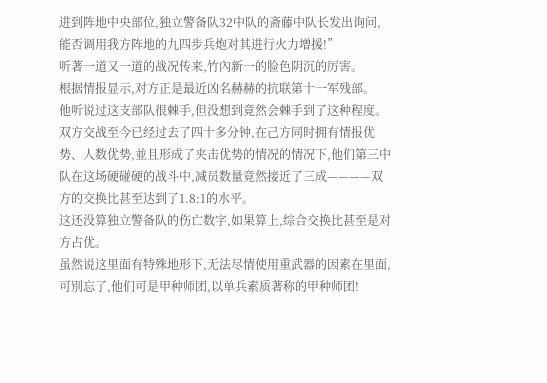进到阵地中央部位,独立警备队32中队的斋藤中队长发出询问,能否调用我方阵地的九四步兵炮对其进行火力增援!”
听著一道又一道的战况传来,竹內新一的脸色阴沉的厉害。
根据情报显示,对方正是最近凶名赫赫的抗联第十一军残部。
他听说过这支部队很棘手,但没想到竟然会棘手到了这种程度。
双方交战至今已经过去了四十多分钟,在己方同时拥有情报优势、人数优势,並且形成了夹击优势的情况的情况下,他们第三中队在这场硬碰硬的战斗中,减员数量竟然接近了三成————双方的交换比甚至达到了1.8:1的水平。
这还没算独立警备队的伤亡数字,如果算上,综合交换比甚至是对方占优。
虽然说这里面有特殊地形下,无法尽情使用重武器的因素在里面,可別忘了,他们可是甲种师团,以单兵素质著称的甲种师团!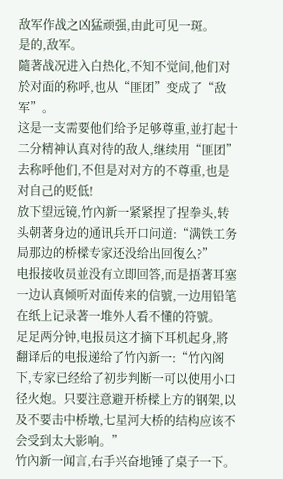敌军作战之凶猛顽强,由此可见一斑。
是的,敌军。
隨著战况进入白热化,不知不觉间,他们对於对面的称呼,也从“匪团”变成了“敌军”。
这是一支需要他们给予足够尊重,並打起十二分精神认真对待的敌人,继续用“匪团”去称呼他们,不但是对对方的不尊重,也是对自己的贬低!
放下望远镜,竹內新一紧紧捏了捏拳头,转头朝著身边的通讯兵开口问道:“满铁工务局那边的桥樑专家还没给出回復么?”
电报接收员並没有立即回答,而是捂著耳塞一边认真倾听对面传来的信號,一边用铅笔在纸上记录著一堆外人看不懂的符號。
足足两分钟,电报员这才摘下耳机起身,將翻译后的电报递给了竹內新一:“竹內阁下,专家已经给了初步判断一可以使用小口径火炮。只要注意避开桥樑上方的钢架,以及不要击中桥墩,七星河大桥的结构应该不会受到太大影响。”
竹內新一闻言,右手兴奋地锤了桌子一下。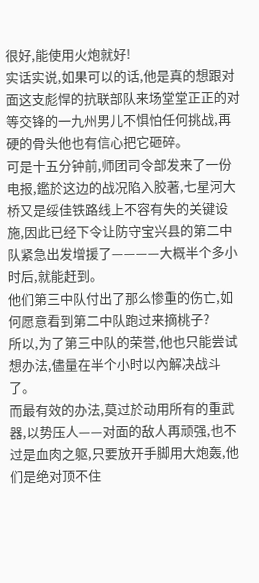很好,能使用火炮就好!
实话实说,如果可以的话,他是真的想跟对面这支彪悍的抗联部队来场堂堂正正的对等交锋的一九州男儿不惧怕任何挑战,再硬的骨头他也有信心把它砸碎。
可是十五分钟前,师团司令部发来了一份电报,鑑於这边的战况陷入胶著,七星河大桥又是绥佳铁路线上不容有失的关键设施,因此已经下令让防守宝兴县的第二中队紧急出发增援了————大概半个多小时后,就能赶到。
他们第三中队付出了那么惨重的伤亡,如何愿意看到第二中队跑过来摘桃子?
所以,为了第三中队的荣誉,他也只能尝试想办法,儘量在半个小时以內解决战斗了。
而最有效的办法,莫过於动用所有的重武器,以势压人——对面的敌人再顽强,也不过是血肉之躯,只要放开手脚用大炮轰,他们是绝对顶不住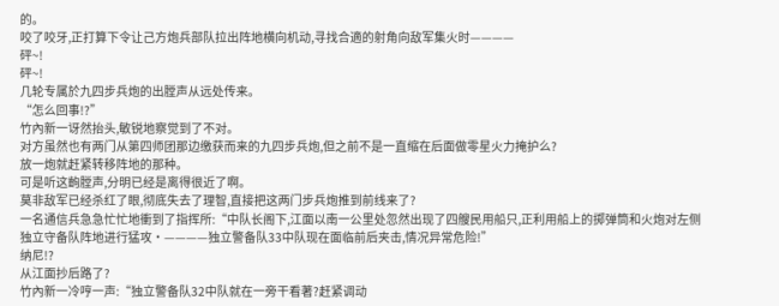的。
咬了咬牙,正打算下令让己方炮兵部队拉出阵地横向机动,寻找合適的射角向敌军集火时————
砰~!
砰~!
几轮专属於九四步兵炮的出膛声从远处传来。
“怎么回事!?”
竹內新一讶然抬头,敏锐地察觉到了不对。
对方虽然也有两门从第四师团那边缴获而来的九四步兵炮,但之前不是一直缩在后面做零星火力掩护么?
放一炮就赶紧转移阵地的那种。
可是听这齣膛声,分明已经是离得很近了啊。
莫非敌军已经杀红了眼,彻底失去了理智,直接把这两门步兵炮推到前线来了?
一名通信兵急急忙忙地衝到了指挥所:“中队长阁下,江面以南一公里处忽然出现了四艘民用船只,正利用船上的掷弹筒和火炮对左侧独立守备队阵地进行猛攻·————独立警备队33中队现在面临前后夹击,情况异常危险!”
纳尼!?
从江面抄后路了?
竹內新一冷哼一声:“独立警备队32中队就在一旁干看著?赶紧调动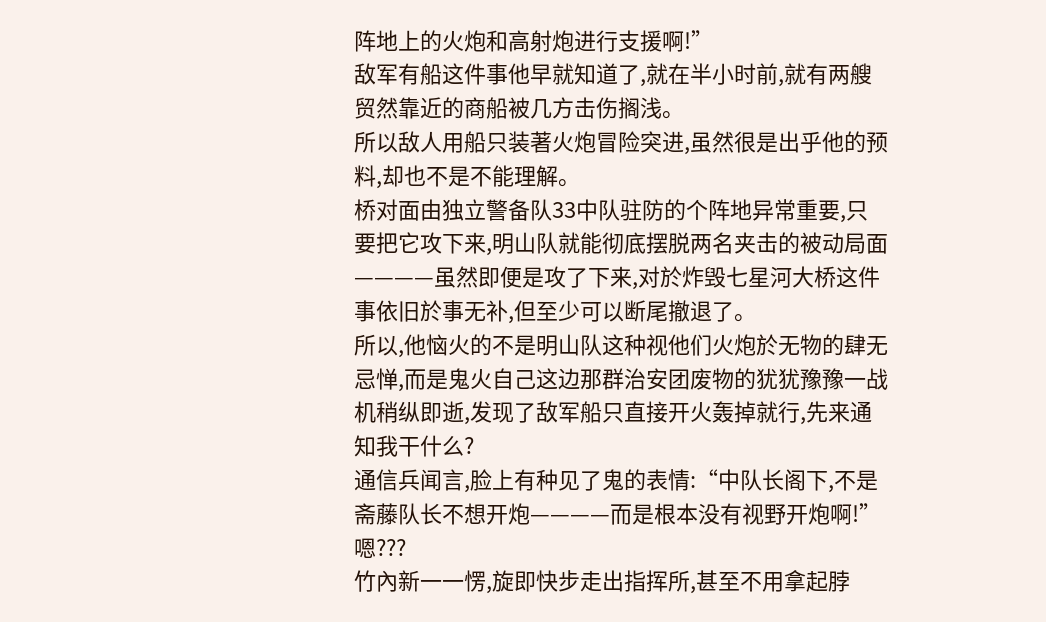阵地上的火炮和高射炮进行支援啊!”
敌军有船这件事他早就知道了,就在半小时前,就有两艘贸然靠近的商船被几方击伤搁浅。
所以敌人用船只装著火炮冒险突进,虽然很是出乎他的预料,却也不是不能理解。
桥对面由独立警备队33中队驻防的个阵地异常重要,只要把它攻下来,明山队就能彻底摆脱两名夹击的被动局面————虽然即便是攻了下来,对於炸毁七星河大桥这件事依旧於事无补,但至少可以断尾撤退了。
所以,他恼火的不是明山队这种视他们火炮於无物的肆无忌惮,而是鬼火自己这边那群治安团废物的犹犹豫豫一战机稍纵即逝,发现了敌军船只直接开火轰掉就行,先来通知我干什么?
通信兵闻言,脸上有种见了鬼的表情:“中队长阁下,不是斋藤队长不想开炮————而是根本没有视野开炮啊!”
嗯???
竹內新一一愣,旋即快步走出指挥所,甚至不用拿起脖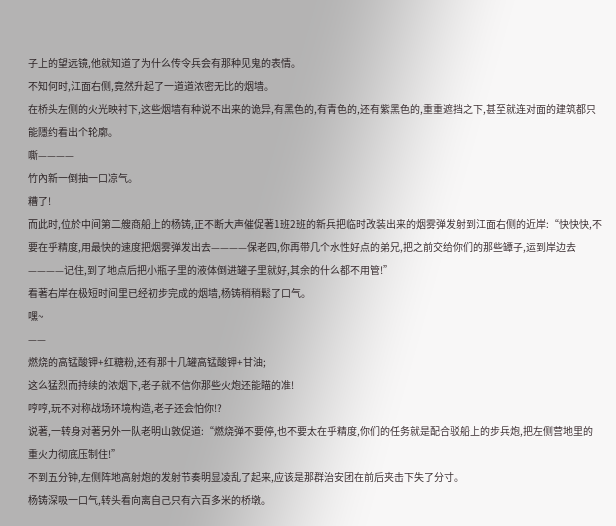子上的望远镜,他就知道了为什么传令兵会有那种见鬼的表情。
不知何时,江面右侧,竟然升起了一道道浓密无比的烟墙。
在桥头左侧的火光映衬下,这些烟墙有种说不出来的诡异,有黑色的,有青色的,还有紫黑色的,重重遮挡之下,甚至就连对面的建筑都只能隱约看出个轮廓。
嘶————
竹內新一倒抽一口凉气。
糟了!
而此时,位於中间第二艘商船上的杨铸,正不断大声催促著1班2班的新兵把临时改装出来的烟雾弹发射到江面右侧的近岸:“快快快,不要在乎精度,用最快的速度把烟雾弹发出去————保老四,你再带几个水性好点的弟兄,把之前交给你们的那些罈子,运到岸边去————记住,到了地点后把小瓶子里的液体倒进罐子里就好,其余的什么都不用管!”
看著右岸在极短时间里已经初步完成的烟墙,杨铸稍稍鬆了口气。
嘿~
——
燃烧的高锰酸钾+红糖粉,还有那十几罐高锰酸钾+甘油;
这么猛烈而持续的浓烟下,老子就不信你那些火炮还能瞄的准!
哼哼,玩不对称战场环境构造,老子还会怕你!?
说著,一转身对著另外一队老明山敦促道:“燃烧弹不要停,也不要太在乎精度,你们的任务就是配合驳船上的步兵炮,把左侧营地里的重火力彻底压制住!”
不到五分钟,左侧阵地高射炮的发射节奏明显凌乱了起来,应该是那群治安团在前后夹击下失了分寸。
杨铸深吸一口气,转头看向离自己只有六百多米的桥墩。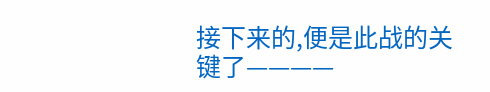接下来的,便是此战的关键了————